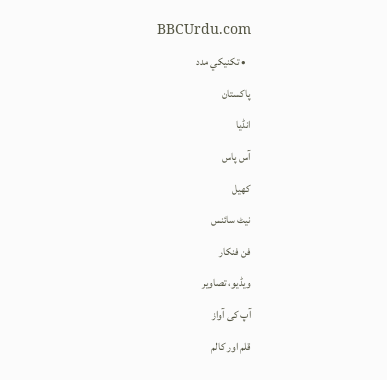BBCUrdu.com
  • تکنيکي مدد
پاکستان
انڈیا
آس پاس
کھیل
نیٹ سائنس
فن فنکار
ویڈیو، تصاویر
آپ کی آواز
قلم اور کالم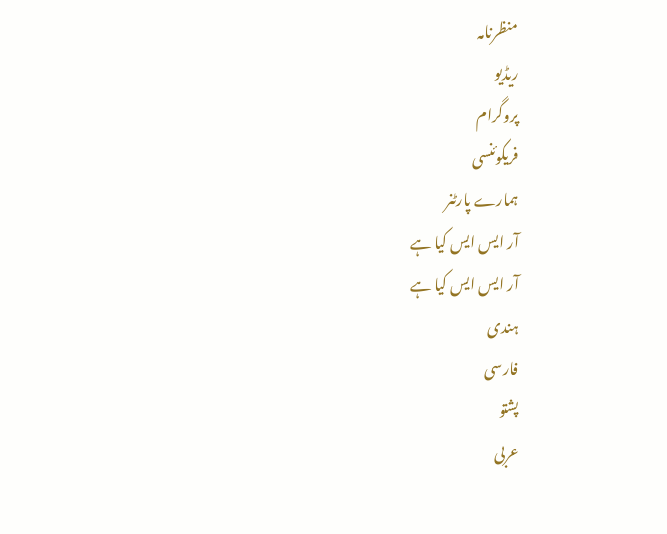منظرنامہ
ریڈیو
پروگرام
فریکوئنسی
ہمارے پارٹنر
آر ایس ایس کیا ہے
آر ایس ایس کیا ہے
ہندی
فارسی
پشتو
عربی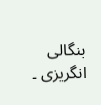بنگالی
انگریزی ۔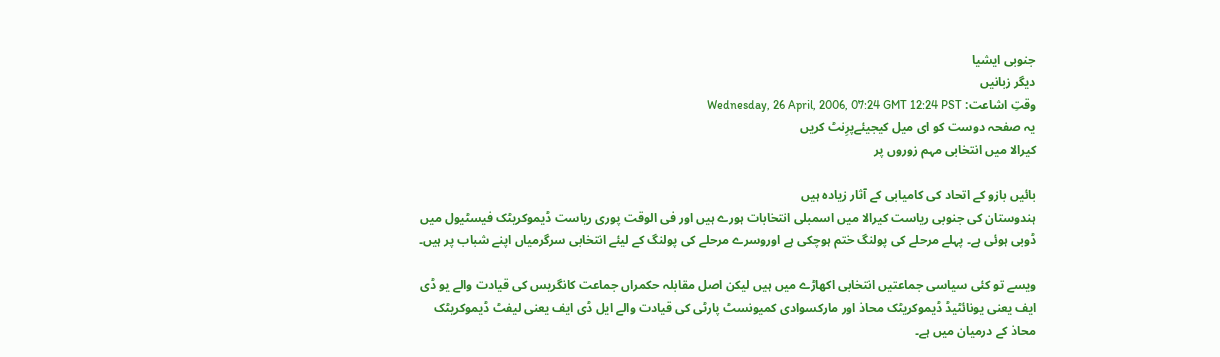جنوبی ایشیا
دیگر زبانیں
وقتِ اشاعت: Wednesday, 26 April, 2006, 07:24 GMT 12:24 PST
یہ صفحہ دوست کو ای میل کیجیئےپرِنٹ کریں
کیرالا میں انتخابی مہم زوروں پر

بائیں بازو کے اتحاد کی کامیابی کے آثار زیادہ ہیں
ہندوستان کی جنوبی ریاست کیرالا میں اسمبلی انتخابات ہورے ہیں اور فی الوقت پوری ریاست ڈیموکریٹک فیسٹیول میں ڈوبی ہوئی ہے۔ پہلے مرحلے کی پولنگ ختم ہوچکی ہے اوروسرے مرحلے کی پولنگ کے لیئے انتخابی سرگرمیاں اپنے شباب پر ہیں۔

ویسے تو کئی سیاسی جماعتیں انتخابی اکھاڑے میں ہیں لیکن اصل مقابلہ حکمراں جماعت کانگریس کی قیادت والے یو ڈی ایف یعنی یونائٹیڈ ڈیموکریٹک محاذ اور مارکسوادی کمیونسٹ پارٹی کی قیادت والے ایل ڈی ایف یعنی لیفٹ ڈیموکریٹک محاذ کے درمیان میں ہے۔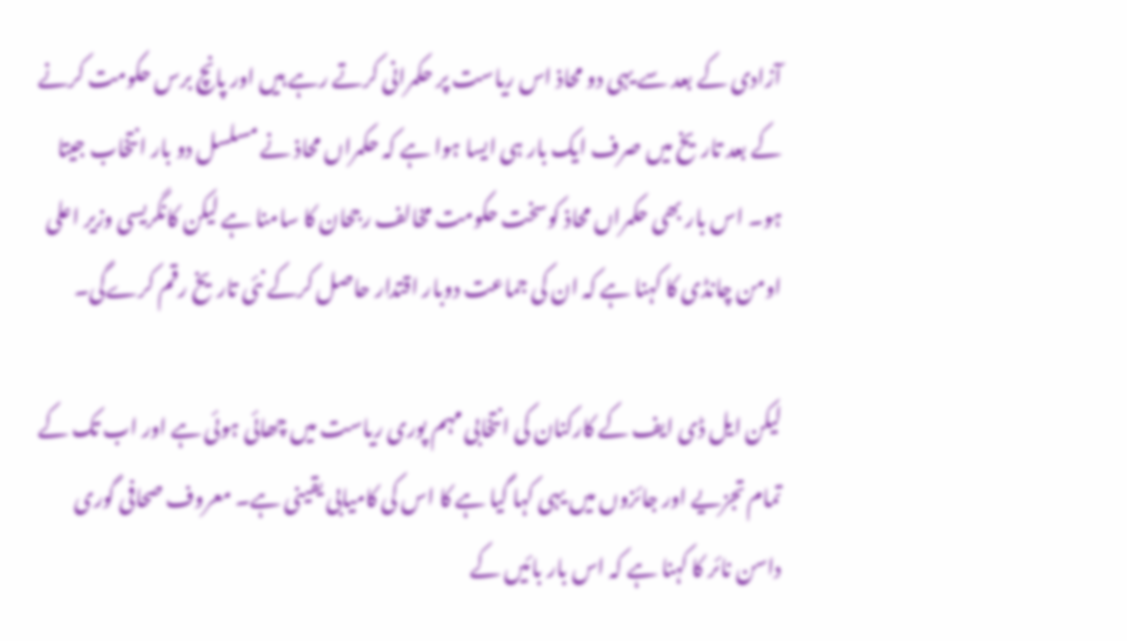آزادی کے بعد سے یہی دو محاذ اس ریاست پر حکمرانی کرتے رہے ہیں اور پانچ برس حکومت کرنے کے بعد تاریخ میں صرف ایک بار ہی ایسا ہوا ہے کہ حکمراں محاذ نے مسلسل دو بار انتخاب جیتا ہو۔ اس بار بھی حکمراں محاذ کوسخت حکومت مخالف رجحان کا سامنا ہے لیکن کانگریسی وزیر اعلی اومن چانڈی کا کہنا ہے کہ ان کی جماعت دوبار اقتدار حاصل کرکے نئی تاریخ رقم کرےگی۔

لیکن ایل ڈی ایف کے کارکنان کی انتخابی مہم پوری ریاست میں چھائی ہوئی ہے اور اب تک کے تمام تجزیے اور جائزوں میں یہی کہا گيا ہے کا اس کی کامیابی یقینی ہے۔ معروف صحافی گوری داسن نائر کا کہنا ہے کہ اس بار بائیں کے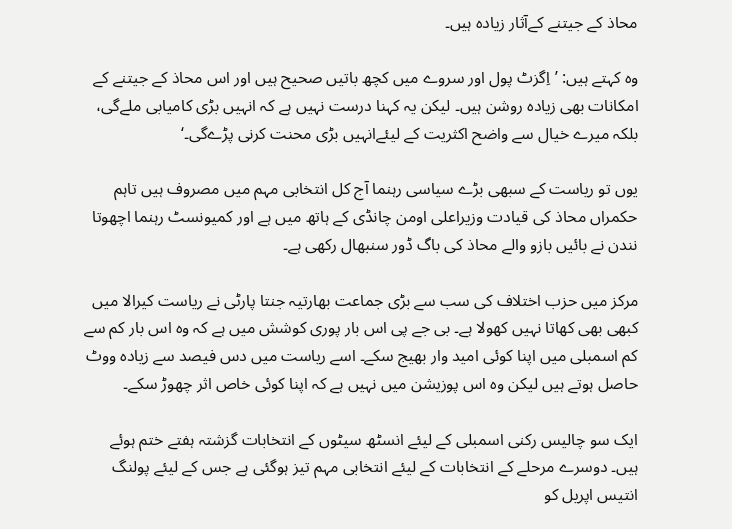محاذ کے جیتنے کےآثار زیادہ ہیں۔

وہ کہتے ہیں: ’اِگزٹ پول اور سروے میں کچھ باتیں صحیح ہیں اور اس محاذ کے جیتنے کے امکانات بھی زیادہ روشن ہیں۔ لیکن یہ کہنا درست نہیں ہے کہ انہیں بڑی کامیابی ملےگی، بلکہ میرے خیال سے واضح اکثریت کے لیئےانہیں بڑی محنت کرنی پڑےگی۔‘

یوں تو ریاست کے سبھی بڑے سیاسی رہنما آج کل انتخابی مہم میں مصروف ہیں تاہم حکمراں محاذ کی قیادت وزیراعلی اومن چانڈی کے ہاتھ میں ہے اور کمیونسٹ رہنما اچھوتا نندن نے بائیں بازو والے محاذ کی باگ ڈور سنبھال رکھی ہے۔

مرکز میں حزب اختلاف کی سب سے بڑی جماعت بھارتیہ جنتا پارٹی نے ریاست کیرالا میں کبھی بھی کھاتا نہیں کھولا ہے۔ بی جے پی اس بار پوری کوشش میں ہے کہ وہ اس بار کم سے کم اسمبلی میں اپنا کوئی امید وار بھیج سکے۔ اسے ریاست میں دس فیصد سے زیادہ ووٹ حاصل ہوتے ہیں لیکن وہ اس پوزیشن میں نہیں ہے کہ اپنا کوئی خاص اثر چھوڑ سکے۔

ایک سو چالیس رکنی اسمبلی کے لیئے انسٹھ سیٹوں کے انتخابات گزشتہ ہفتے ختم ہوئے ہیں۔ دوسرے مرحلے کے انتخابات کے لیئے انتخابی مہم تیز ہوگئی ہے جس کے لیئے پولنگ انتیس اپریل کو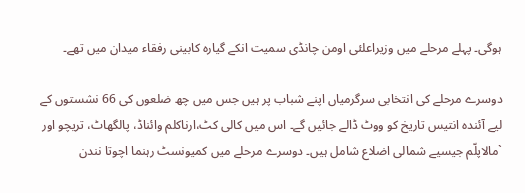ہوگی۔ پہلے مرحلے میں وزیراعلئی اومن چانڈی سمیت انکے گیارہ کابینی رفقاء میدان میں تھے۔

دوسرے مرحلے کی انتخابی سرگرمیاں اپنے شباب پر ہیں جس میں چھ ضلعوں کی 66 نشستوں کے لیے آئندہ انتیس تاریخ کو ووٹ ڈالے جائیں گے۔ اس میں کالی کٹ،ارناکلم وائناڈ، پالگھاٹ، تریچو اور `مالاپلّم جیسیے شمالی اضلاع شامل ہیں۔ دوسرے مرحلے میں کمیونسٹ رہنما اچوتا نندن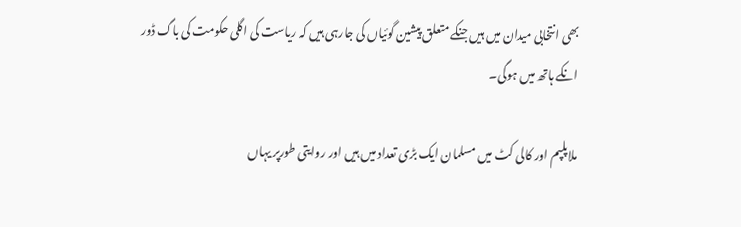بھی انتخابی میدان میں ہیں جنکے متعلق پیشین گوئیاں کی جارہی ہیں کہ ریاست کی اگلی حکومت کی باگ ڈور انکے ہاتھ میں ہوگی۔

ملاپلپم اور کالی کٹ میں مسلمان ایک بڑی تعداد میں ہیں اور روایتی طورپر یہاں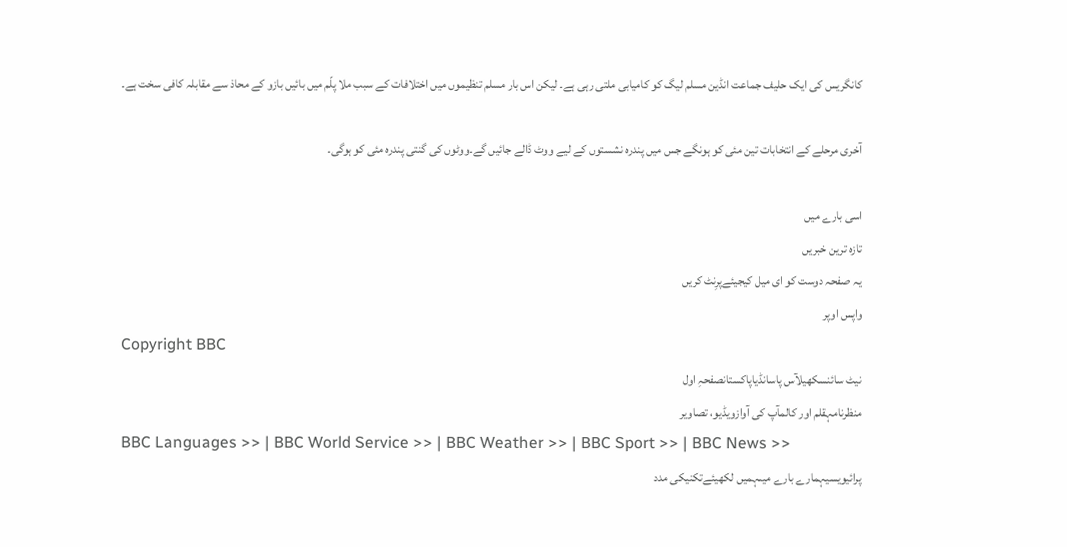کانگریس کی ایک حلیف جماعت انڈین مسلم لیگ کو کامیابی ملتی رہی ہے۔ لیکن اس بار مسلم تنظیموں میں اختلافات کے سبب ملا پلّم میں بائیں بازو کے محاذ سے مقابلہ کافی سخت ہے۔

آخری مرحلے کے انتخابات تین مئی کو ہونگے جس میں پندرہ نشستوں کے لیے ووٹ ڈالے جائیں گے۔ووٹوں کی گنتی پندرہ مئی کو ہوگی۔

اسی بارے میں
تازہ ترین خبریں
یہ صفحہ دوست کو ای میل کیجیئےپرِنٹ کریں
واپس اوپر
Copyright BBC
نیٹ سائنسکھیلآس پاسانڈیاپاکستانصفحہِ اول
منظرنامہقلم اور کالمآپ کی آوازویڈیو، تصاویر
BBC Languages >> | BBC World Service >> | BBC Weather >> | BBC Sport >> | BBC News >>
پرائیویسیہمارے بارے میںہمیں لکھیئےتکنیکی مدد